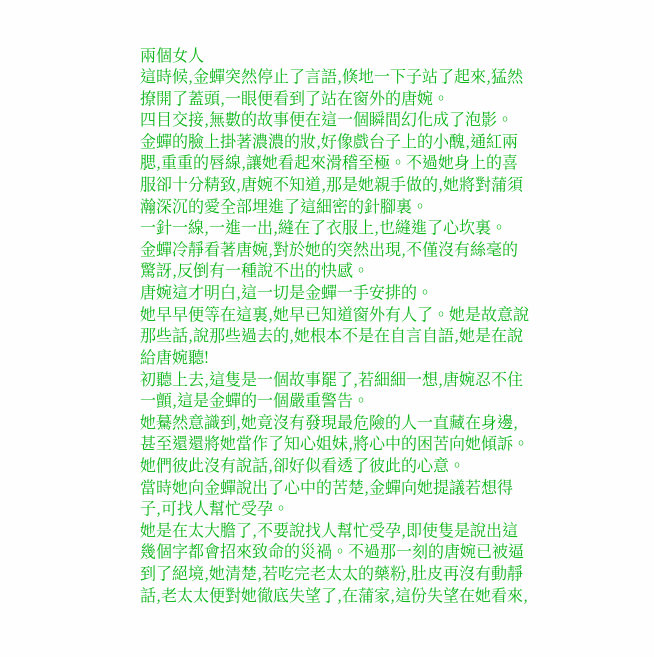兩個女人
這時候,金蟬突然停止了言語,倏地一下子站了起來,猛然撩開了蓋頭,一眼便看到了站在窗外的唐婉。
四目交接,無數的故事便在這一個瞬間幻化成了泡影。
金蟬的臉上掛著濃濃的妝,好像戲台子上的小醜,通紅兩腮,重重的唇線,讓她看起來滑稽至極。不過她身上的喜服卻十分精致,唐婉不知道,那是她親手做的,她將對蒲須瀚深沉的愛全部埋進了這細密的針腳裏。
一針一線,一進一出,縫在了衣服上,也縫進了心坎裏。
金蟬冷靜看著唐婉,對於她的突然出現,不僅沒有絲毫的驚訝,反倒有一種說不出的快感。
唐婉這才明白,這一切是金蟬一手安排的。
她早早便等在這裏,她早已知道窗外有人了。她是故意說那些話,說那些過去的,她根本不是在自言自語,她是在說給唐婉聽!
初聽上去,這隻是一個故事罷了,若細細一想,唐婉忍不住一顫,這是金蟬的一個嚴重警告。
她驀然意識到,她竟沒有發現最危險的人一直藏在身邊,甚至還還將她當作了知心姐妹,將心中的困苦向她傾訴。
她們彼此沒有說話,卻好似看透了彼此的心意。
當時她向金蟬說出了心中的苦楚,金蟬向她提議若想得子,可找人幫忙受孕。
她是在太大膽了,不要說找人幫忙受孕,即使隻是說出這幾個字都會招來致命的災禍。不過那一刻的唐婉已被逼到了絕境,她清楚,若吃完老太太的藥粉,肚皮再沒有動靜話,老太太便對她徹底失望了,在蒲家,這份失望在她看來,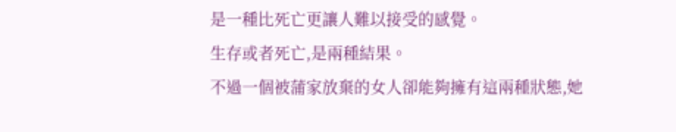是一種比死亡更讓人難以接受的感覺。
生存或者死亡,是兩種結果。
不過一個被蒲家放棄的女人卻能夠擁有這兩種狀態,她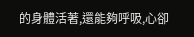的身體活著,還能夠呼吸,心卻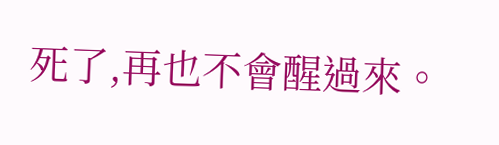死了,再也不會醒過來。